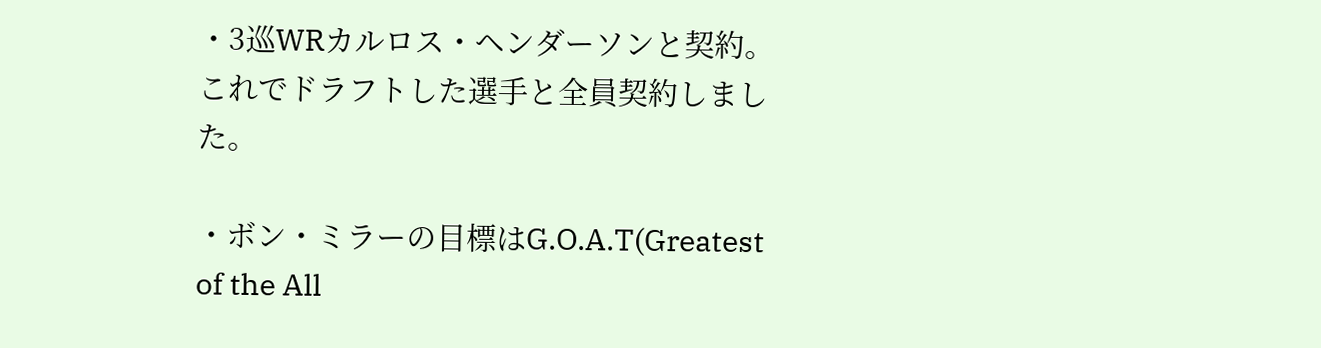・3巡WRカルロス・ヘンダーソンと契約。これでドラフトした選手と全員契約しました。

・ボン・ミラーの目標はG.O.A.T(Greatest of the All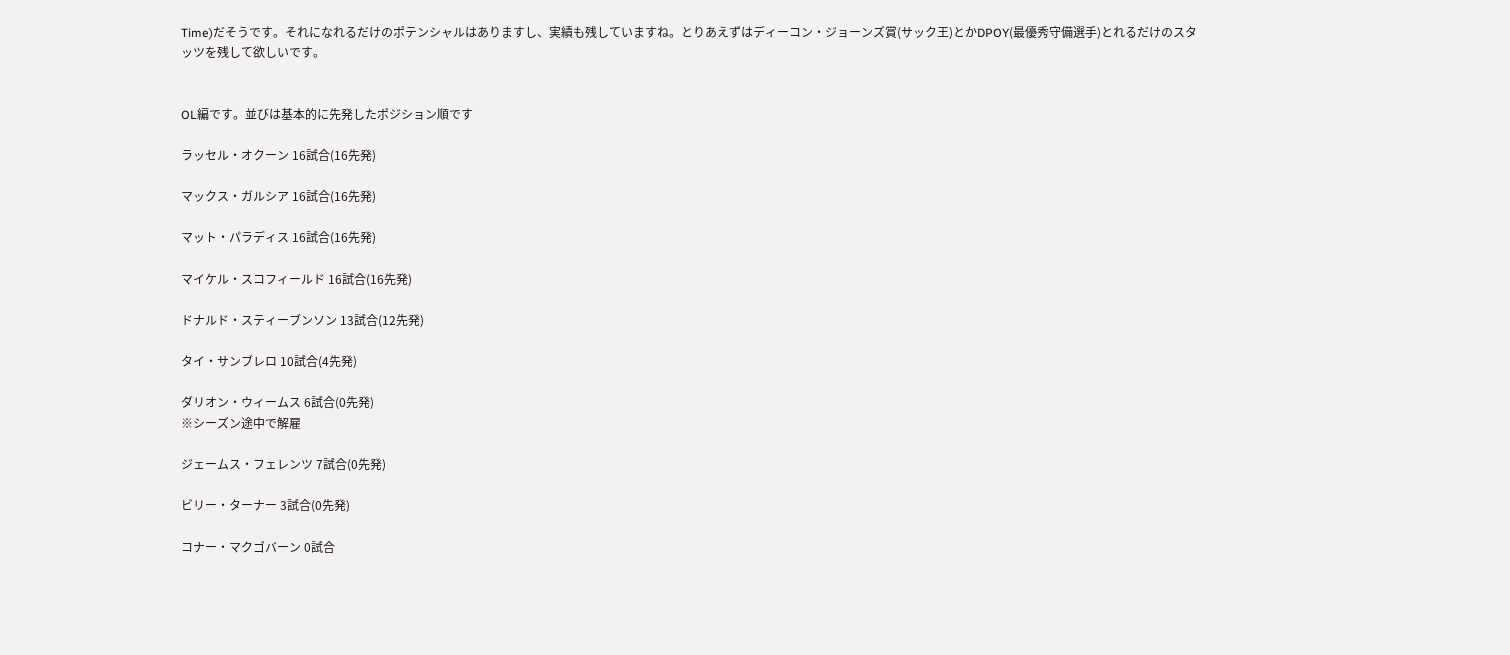Time)だそうです。それになれるだけのポテンシャルはありますし、実績も残していますね。とりあえずはディーコン・ジョーンズ賞(サック王)とかDPOY(最優秀守備選手)とれるだけのスタッツを残して欲しいです。


OL編です。並びは基本的に先発したポジション順です

ラッセル・オクーン 16試合(16先発)

マックス・ガルシア 16試合(16先発)

マット・パラディス 16試合(16先発)

マイケル・スコフィールド 16試合(16先発)

ドナルド・スティーブンソン 13試合(12先発)

タイ・サンブレロ 10試合(4先発)

ダリオン・ウィームス 6試合(0先発)
※シーズン途中で解雇

ジェームス・フェレンツ 7試合(0先発)

ビリー・ターナー 3試合(0先発)

コナー・マクゴバーン 0試合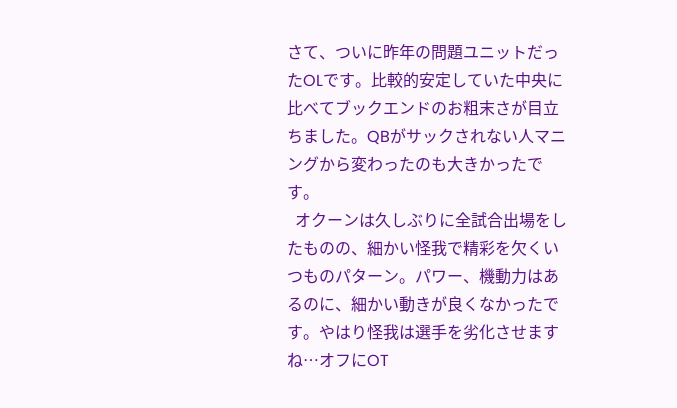さて、ついに昨年の問題ユニットだったOLです。比較的安定していた中央に比べてブックエンドのお粗末さが目立ちました。QBがサックされない人マニングから変わったのも大きかったです。
  オクーンは久しぶりに全試合出場をしたものの、細かい怪我で精彩を欠くいつものパターン。パワー、機動力はあるのに、細かい動きが良くなかったです。やはり怪我は選手を劣化させますね…オフにOT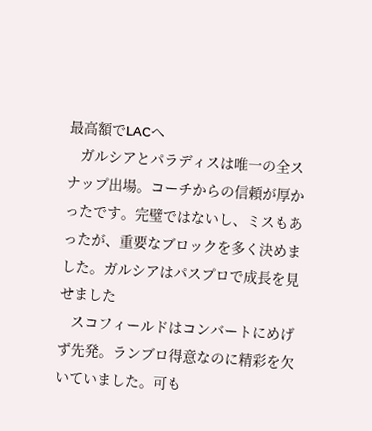最高額でLACへ
   ガルシアとパラディスは唯一の全スナップ出場。コーチからの信頼が厚かったです。完璧ではないし、ミスもあったが、重要なブロックを多く決めました。ガルシアはパスプロで成長を見せました
   スコフィールドはコンバートにめげず先発。ランブロ得意なのに精彩を欠いていました。可も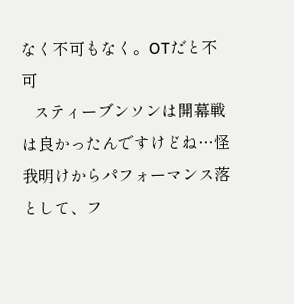なく不可もなく。OTだと不可
   スティーブンソンは開幕戦は良かったんですけどね…怪我明けからパフォーマンス落として、フ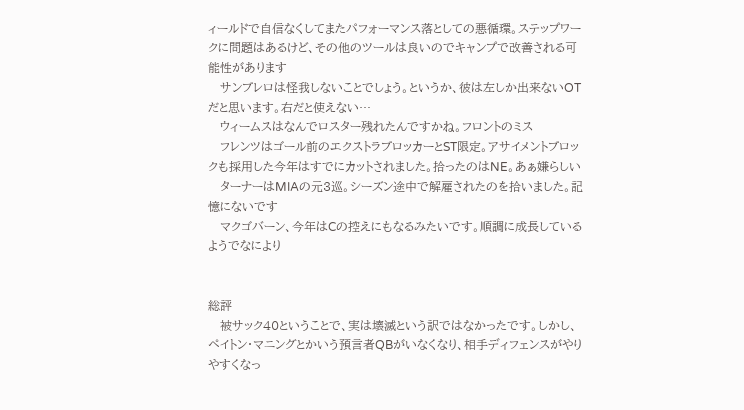ィールドで自信なくしてまたパフォーマンス落としての悪循環。ステップワークに問題はあるけど、その他のツールは良いのでキャンプで改善される可能性があります
   サンブレロは怪我しないことでしょう。というか、彼は左しか出来ないOTだと思います。右だと使えない…
   ウィームスはなんでロスター残れたんですかね。フロントのミス
   フレンツはゴール前のエクストラブロッカーとST限定。アサイメントブロックも採用した今年はすでにカットされました。拾ったのはNE。あぁ嫌らしい
   ターナーはMIAの元3巡。シーズン途中で解雇されたのを拾いました。記憶にないです
   マクゴバーン、今年はCの控えにもなるみたいです。順調に成長しているようでなにより


総評
   被サック40ということで、実は壊滅という訳ではなかったです。しかし、ペイトン・マニングとかいう預言者QBがいなくなり、相手ディフェンスがやりやすくなっ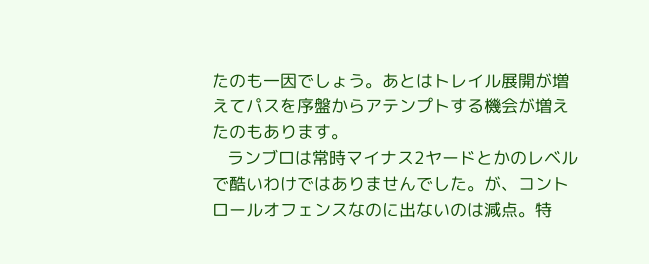たのも一因でしょう。あとはトレイル展開が増えてパスを序盤からアテンプトする機会が増えたのもあります。
   ランブロは常時マイナス2ヤードとかのレベルで酷いわけではありませんでした。が、コントロールオフェンスなのに出ないのは減点。特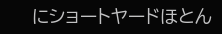にショートヤードほとん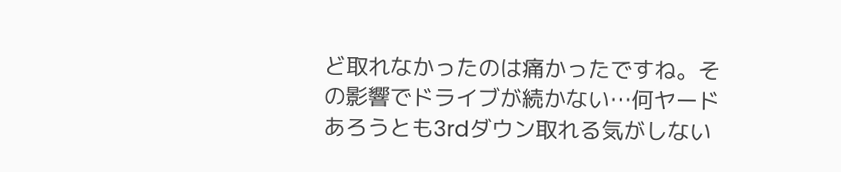ど取れなかったのは痛かったですね。その影響でドライブが続かない…何ヤードあろうとも3rdダウン取れる気がしない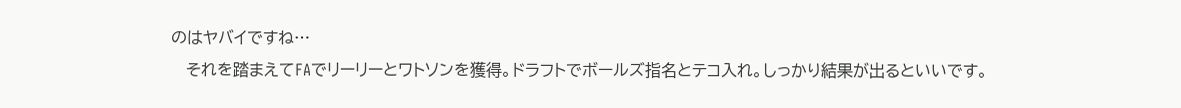のはヤバイですね…
   それを踏まえてFAでリーリーとワトソンを獲得。ドラフトでボールズ指名とテコ入れ。しっかり結果が出るといいです。